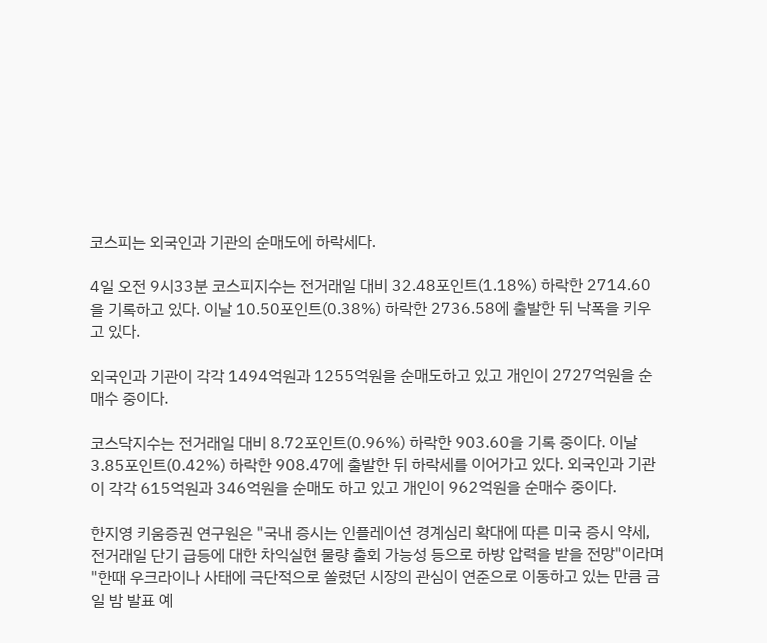코스피는 외국인과 기관의 순매도에 하락세다.

4일 오전 9시33분 코스피지수는 전거래일 대비 32.48포인트(1.18%) 하락한 2714.60을 기록하고 있다. 이날 10.50포인트(0.38%) 하락한 2736.58에 출발한 뒤 낙폭을 키우고 있다.

외국인과 기관이 각각 1494억원과 1255억원을 순매도하고 있고 개인이 2727억원을 순매수 중이다.

코스닥지수는 전거래일 대비 8.72포인트(0.96%) 하락한 903.60을 기록 중이다. 이날 3.85포인트(0.42%) 하락한 908.47에 출발한 뒤 하락세를 이어가고 있다. 외국인과 기관이 각각 615억원과 346억원을 순매도 하고 있고 개인이 962억원을 순매수 중이다.

한지영 키움증권 연구원은 "국내 증시는 인플레이션 경계심리 확대에 따른 미국 증시 약세, 전거래일 단기 급등에 대한 차익실현 물량 출회 가능성 등으로 하방 압력을 받을 전망"이라며 "한때 우크라이나 사태에 극단적으로 쏠렸던 시장의 관심이 연준으로 이동하고 있는 만큼 금일 밤 발표 예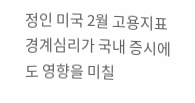정인 미국 2월 고용지표 경계심리가 국내 증시에도 영향을 미칠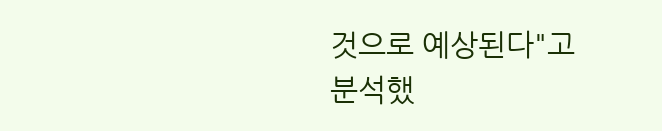것으로 예상된다"고 분석했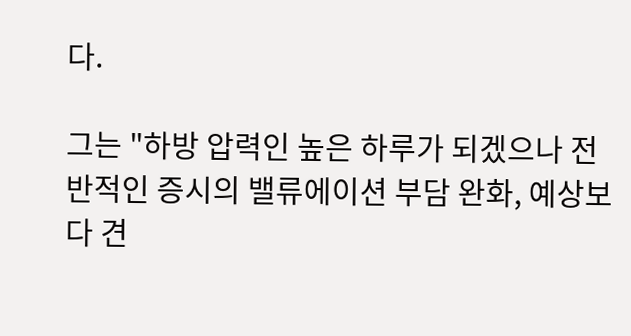다.

그는 "하방 압력인 높은 하루가 되겠으나 전반적인 증시의 밸류에이션 부담 완화, 예상보다 견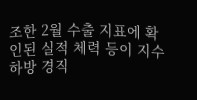조한 2월 수출 지표에 확인된 실적 체력 등이 지수 하방 경직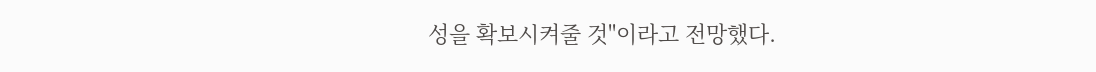성을 확보시켜줄 것"이라고 전망했다.